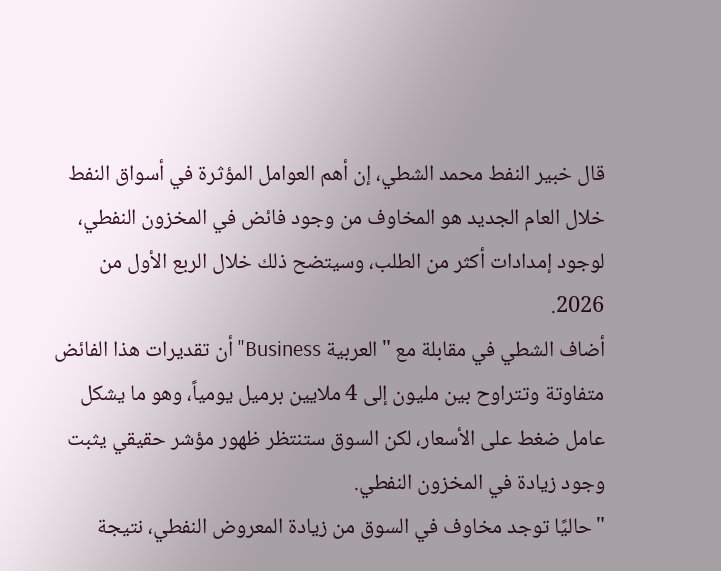قال خبير النفط محمد الشطي، إن أهم العوامل المؤثرة في أسواق النفط خلال العام الجديد هو المخاوف من وجود فائض في المخزون النفطي، لوجود إمدادات أكثر من الطلب، وسيتضح ذلك خلال الربع الأول من 2026.
أضاف الشطي في مقابلة مع "العربية Business" أن تقديرات هذا الفائض متفاوتة وتتراوح بين مليون إلى 4 ملايين برميل يومياً، وهو ما يشكل عامل ضغط على الأسعار، لكن السوق ستنتظر ظهور مؤشر حقيقي يثبت وجود زيادة في المخزون النفطي.
"حاليًا توجد مخاوف في السوق من زيادة المعروض النفطي، نتيجة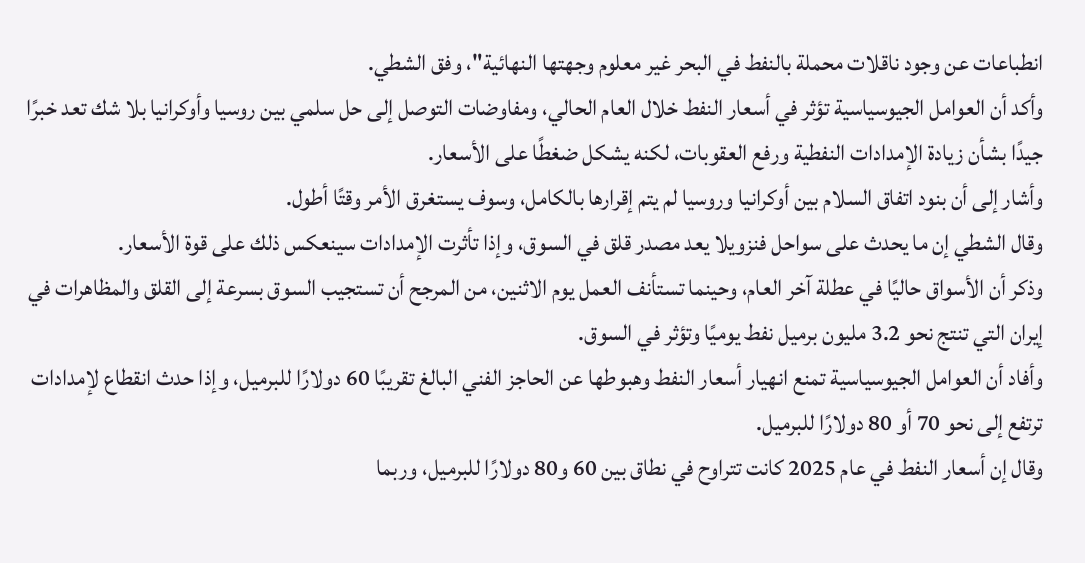انطباعات عن وجود ناقلات محملة بالنفط في البحر غير معلوم وجهتها النهائية"، وفق الشطي.
وأكد أن العوامل الجيوسياسية تؤثر في أسعار النفط خلال العام الحالي، ومفاوضات التوصل إلى حل سلمي بين روسيا وأوكرانيا بلا شك تعد خبرًا جيدًا بشأن زيادة الإمدادات النفطية ورفع العقوبات، لكنه يشكل ضغطًا على الأسعار.
وأشار إلى أن بنود اتفاق السلام بين أوكرانيا وروسيا لم يتم إقرارها بالكامل، وسوف يستغرق الأمر وقتًا أطول.
وقال الشطي إن ما يحدث على سواحل فنزويلا يعد مصدر قلق في السوق، وإذا تأثرت الإمدادات سينعكس ذلك على قوة الأسعار.
وذكر أن الأسواق حاليًا في عطلة آخر العام، وحينما تستأنف العمل يوم الاثنين، من المرجح أن تستجيب السوق بسرعة إلى القلق والمظاهرات في إيران التي تنتج نحو 3.2 مليون برميل نفط يوميًا وتؤثر في السوق.
وأفاد أن العوامل الجيوسياسية تمنع انهيار أسعار النفط وهبوطها عن الحاجز الفني البالغ تقريبًا 60 دولارًا للبرميل، وإذا حدث انقطاع لإمدادات ترتفع إلى نحو 70 أو 80 دولارًا للبرميل.
وقال إن أسعار النفط في عام 2025 كانت تتراوح في نطاق بين 60 و80 دولارًا للبرميل، وربما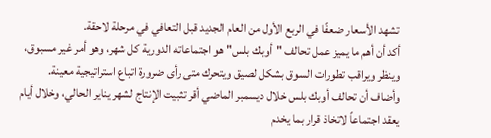تشهد الأسعار ضعفًا في الربع الأول من العام الجديد قبل التعافي في مرحلة لاحقة.
أكد أن أهم ما يميز عمل تحالف "أوبك بلس" هو اجتماعاته الدورية كل شهر، وهو أمر غير مسبوق، وينظر ويراقب تطورات السوق بشكل لصيق ويتحرك متى رأى ضرورة اتباع استراتيجية معينة.
وأضاف أن تحالف أوبك بلس خلال ديسمبر الماضي أقر تثبيت الإنتاج لشهر يناير الحالي، وخلال أيام يعقد اجتماعاً لاتخاذ قرار بما يخدم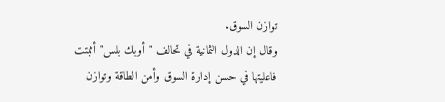توازن السوق.
وقال إن الدول الثمانية في تحالف "أوبك بلس" أثبتت فاعليتها في حسن إدارة السوق وأمن الطاقة وتوازن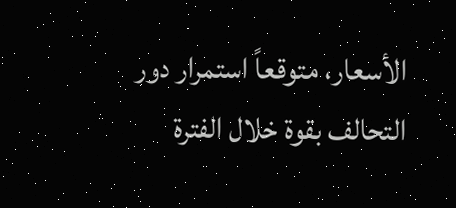الأسعار، متوقعاً استمرار دور التحالف بقوة خلال الفترة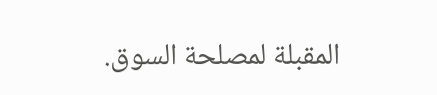المقبلة لمصلحة السوق.